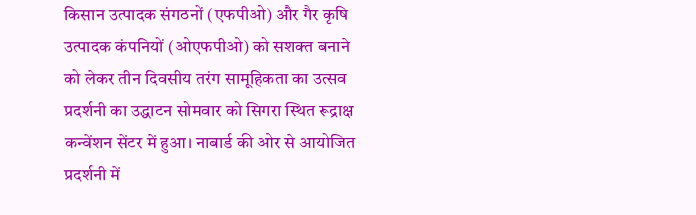किसान उत्पादक संगठनों (एफपीओ) और गैर कृषि उत्पादक कंपनियों (ओएफपीओ) को सशक्त बनाने को लेकर तीन दिवसीय तरंग सामूहिकता का उत्सव प्रदर्शनी का उद्धाटन सोमवार को सिगरा स्थित रूद्राक्ष कन्वेंशन सेंटर में हुआ। नाबार्ड की ओर से आयोजित प्रदर्शनी में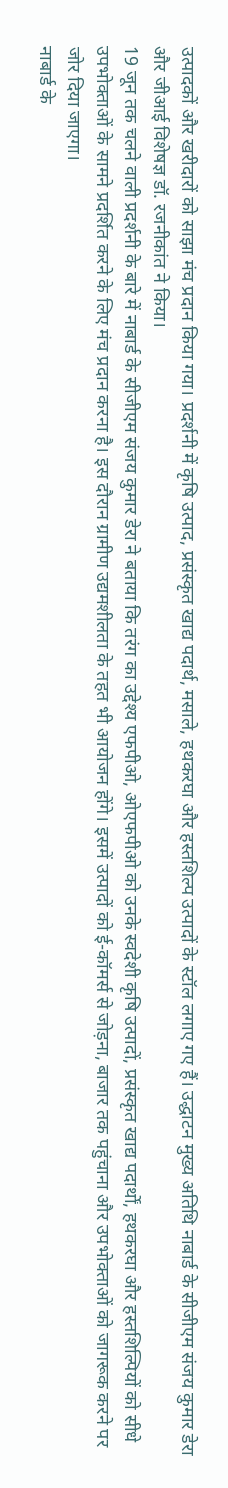उत्पादकों और खरीदारों को साझा मंच प्रदान किया गया। प्रदर्शनी में कृषि उत्पाद, प्रसंस्कृत खाद्य पदार्थ, मसाले, हथकरघा और हस्तशिल्प उत्पादों के स्टॉल लगाए गए हैं। उद्धाटन मुख्य अतिथि नाबार्ड के सीजीएम संजय कुमार डेरा और जीआई विशेषज्ञ डॉ. रजनीकांत ने किया।
19 जून तक चलने वाली प्रदर्शनी के बारे में नाबार्ड के सीजीएम संजय कुमार डेरा ने बताया कि तरंग का उद्देश्य एफपीओ, ओएफपीओ को उनके स्वदेशी कृषि उत्पादों, प्रसंस्कृत खाद्य पदार्थों, हथकरघा और हस्तशिल्पियों को सीधे उपभोक्ताओं के सामने प्रदर्शित करने के लिए मंच प्रदान करना है। इस दौरान ग्रामीण उद्यमशीलता के तहत भी आयोजन होंगे। इसमें उत्पादों को ई-कॉमर्स से जोड़ना, बाजार तक पहुंचाना और उपभोक्ताओं को जागरूक करने पर जोर दिया जाएगा।
नाबार्ड के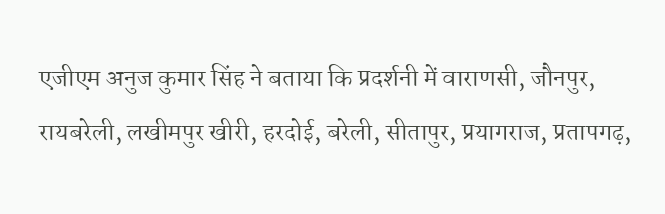एजीएम अनुज कुमार सिंह ने बताया कि प्रदर्शनी में वाराणसी, जौनपुर, रायबरेली, लखीमपुर खीरी, हरदोई, बरेली, सीतापुर, प्रयागराज, प्रतापगढ़,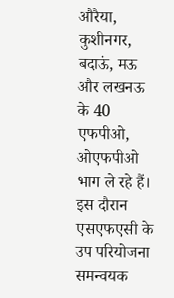औरैया, कुशीनगर, बदाऊं, मऊ और लखनऊ के 40 एफपीओ, ओएफपीओ भाग ले रहे हैं। इस दौरान एसएफएसी के उप परियोजना समन्वयक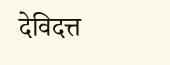देविदत्त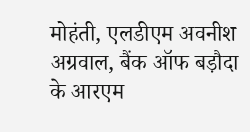मोहंती, एलडीएम अवनीश अग्रवाल, बैंक ऑफ बड़ौदा के आरएम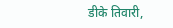डीके तिवारी,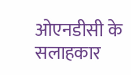ओएनडीसी के सलाहकार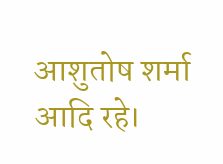आशुतोष शर्मा आदि रहे।